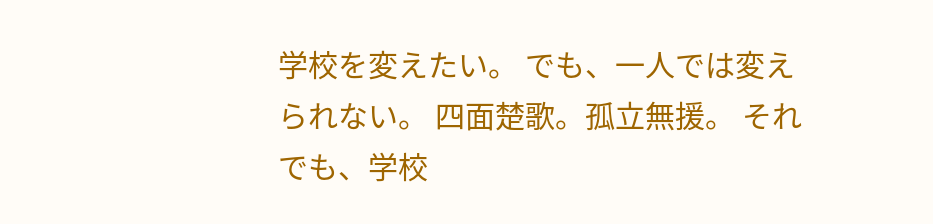学校を変えたい。 でも、一人では変えられない。 四面楚歌。孤立無援。 それでも、学校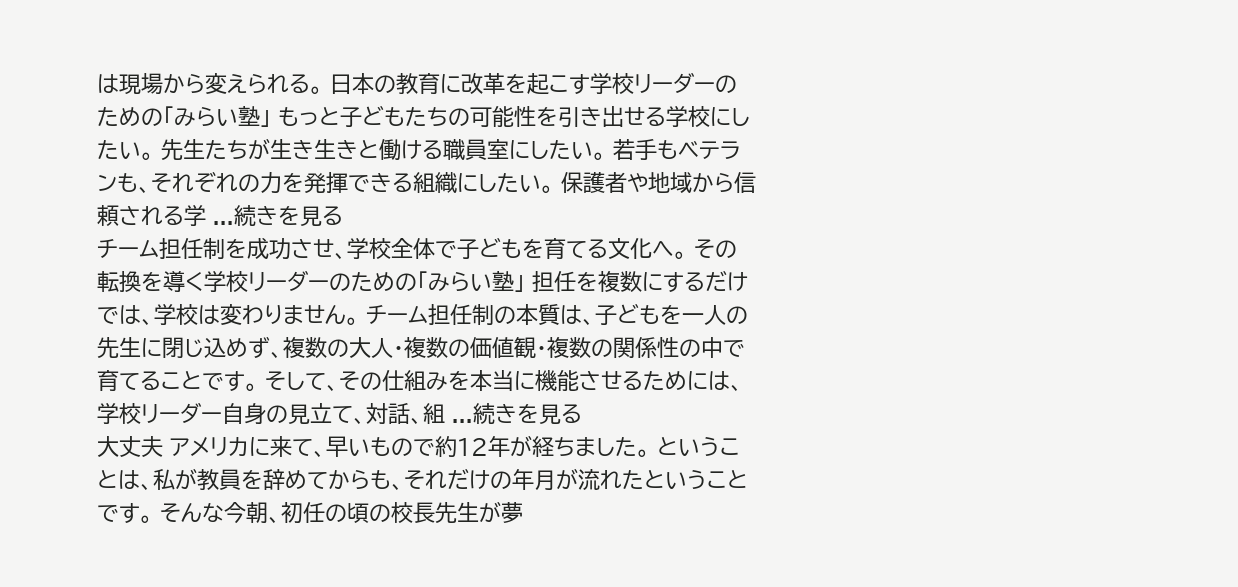は現場から変えられる。 日本の教育に改革を起こす学校リーダーのための「みらい塾」 もっと子どもたちの可能性を引き出せる学校にしたい。 先生たちが生き生きと働ける職員室にしたい。 若手もベテランも、それぞれの力を発揮できる組織にしたい。 保護者や地域から信頼される学 ...続きを見る
チーム担任制を成功させ、学校全体で子どもを育てる文化へ。 その転換を導く学校リーダーのための「みらい塾」 担任を複数にするだけでは、学校は変わりません。 チーム担任制の本質は、子どもを一人の先生に閉じ込めず、複数の大人・複数の価値観・複数の関係性の中で育てることです。 そして、その仕組みを本当に機能させるためには、学校リーダー自身の見立て、対話、組 ...続きを見る
大丈夫 アメリカに来て、早いもので約12年が経ちました。 ということは、私が教員を辞めてからも、それだけの年月が流れたということです。 そんな今朝、初任の頃の校長先生が夢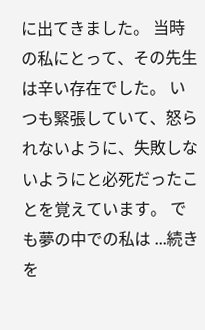に出てきました。 当時の私にとって、その先生は辛い存在でした。 いつも緊張していて、怒られないように、失敗しないようにと必死だったことを覚えています。 でも夢の中での私は ...続きを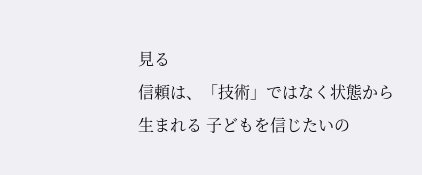見る
信頼は、「技術」ではなく状態から生まれる 子どもを信じたいの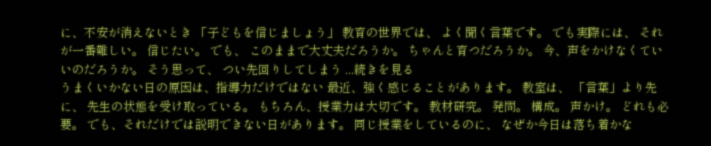に、不安が消えないとき 「子どもを信じましょう」 教育の世界では、 よく聞く言葉です。 でも実際には、 それが一番難しい。 信じたい。 でも、 このままで大丈夫だろうか。 ちゃんと育つだろうか。 今、声をかけなくていいのだろうか。 そう思って、 つい先回りしてしまう ...続きを見る
うまくいかない日の原因は、指導力だけではない 最近、強く感じることがあります。 教室は、 「言葉」より先に、 先生の状態を受け取っている。 もちろん、授業力は大切です。 教材研究。 発問。 構成。 声かけ。 どれも必要。 でも、それだけでは説明できない日があります。 同じ授業をしているのに、 なぜか今日は落ち着かな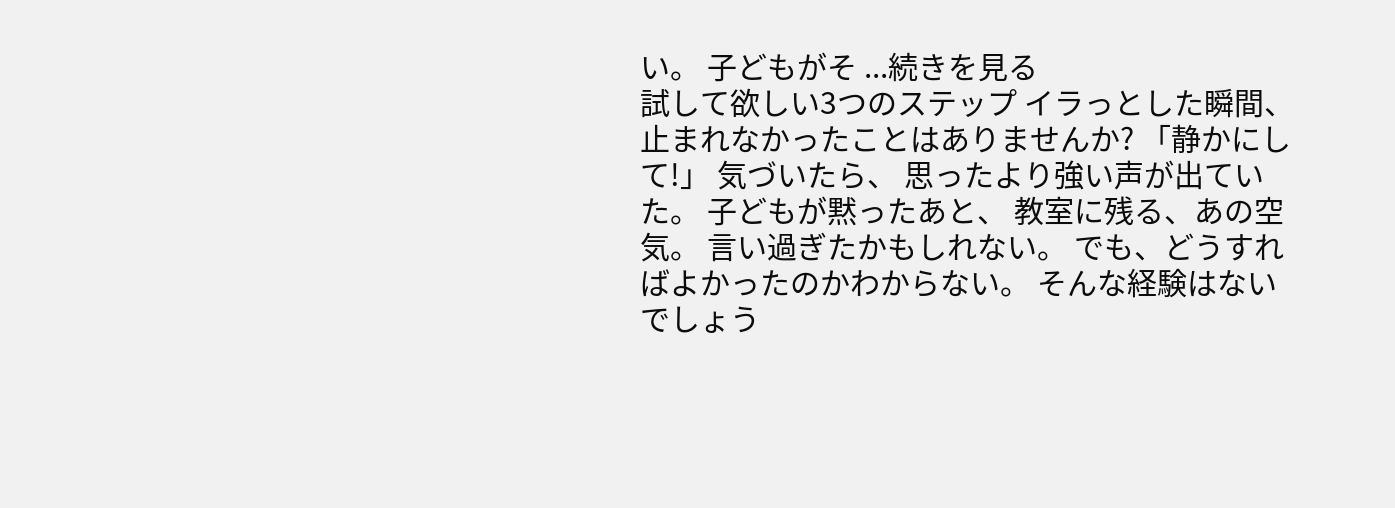い。 子どもがそ ...続きを見る
試して欲しい3つのステップ イラっとした瞬間、止まれなかったことはありませんか? 「静かにして!」 気づいたら、 思ったより強い声が出ていた。 子どもが黙ったあと、 教室に残る、あの空気。 言い過ぎたかもしれない。 でも、どうすればよかったのかわからない。 そんな経験はないでしょう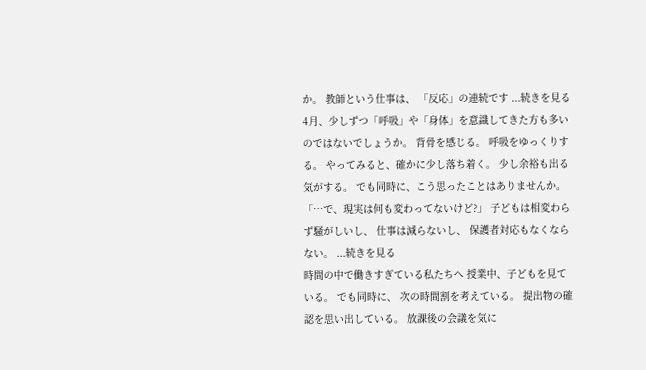か。 教師という仕事は、 「反応」の連続です ...続きを見る
4月、少しずつ「呼吸」や「身体」を意識してきた方も多いのではないでしょうか。 背骨を感じる。 呼吸をゆっくりする。 やってみると、確かに少し落ち着く。 少し余裕も出る気がする。 でも同時に、こう思ったことはありませんか。 「…で、現実は何も変わってないけど?」 子どもは相変わらず騒がしいし、 仕事は減らないし、 保護者対応もなくならない。 ...続きを見る
時間の中で働きすぎている私たちへ 授業中、子どもを見ている。 でも同時に、 次の時間割を考えている。 提出物の確認を思い出している。 放課後の会議を気に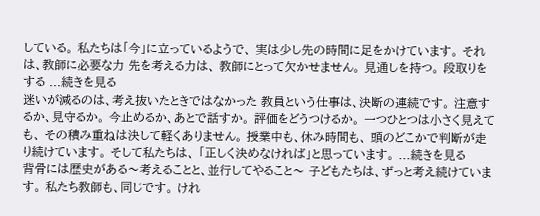している。 私たちは「今」に立っているようで、 実は少し先の時間に足をかけています。 それは、教師に必要な力 先を考える力は、 教師にとって欠かせません。 見通しを持つ。 段取りをする ...続きを見る
迷いが減るのは、考え抜いたときではなかった 教員という仕事は、決断の連続です。 注意するか、見守るか。 今止めるか、あとで話すか。 評価をどうつけるか。 一つひとつは小さく見えても、 その積み重ねは決して軽くありません。 授業中も、休み時間も、 頭のどこかで判断が走り続けています。 そして私たちは、 「正しく決めなければ」と思っています。 ...続きを見る
背骨には歴史がある〜考えることと、並行してやること〜 子どもたちは、ずっと考え続けています。 私たち教師も、同じです。 けれ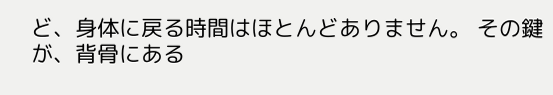ど、身体に戻る時間はほとんどありません。 その鍵が、背骨にある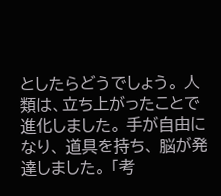としたらどうでしょう。 人類は、立ち上がったことで進化しました。 手が自由になり、 道具を持ち、 脳が発達しました。 「考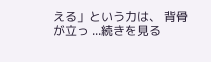える」という力は、 背骨が立っ ...続きを見る